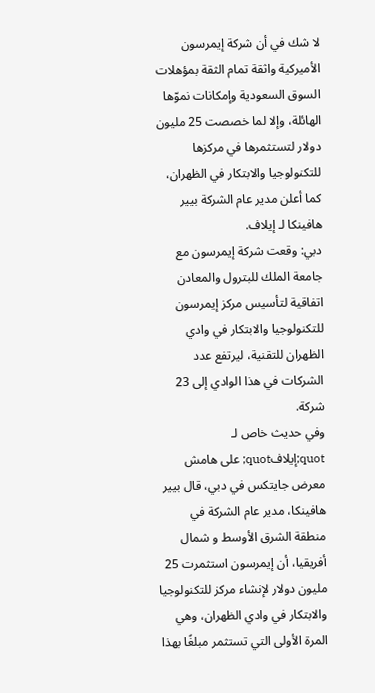لا شك في أن شركة إيمرسون الأميركية واثقة تمام الثقة بمؤهلات السوق السعودية وإمكانات نموّها الهائلة، وإلا لما خصصت 25 مليون دولار لتستثمرها في مركزها للتكنولوجيا والابتكار في الظهران، كما أعلن مدير عام الشركة بيير هافينكا لـ إيلاف.
دبي: وقعت شركة إيمرسون مع جامعة الملك للبترول والمعادن اتفاقية لتأسيس مركز إيمرسون للتكنولوجيا والابتكار في وادي الظهران للتقنية، ليرتفع عدد الشركات في هذا الوادي إلى 23 شركة.
وفي حديث خاص لـ quot;إيلافquot; على هامش معرض جايتكس في دبي، قال بيير هافينكا، مدير عام الشركة في منطقة الشرق الأوسط و شمال أفريقيا، أن إيمرسون استثمرت 25 مليون دولار لإنشاء مركز للتكنولوجيا والابتكار في وادي الظهران، وهي المرة الأولى التي تستثمر مبلغًا بهذا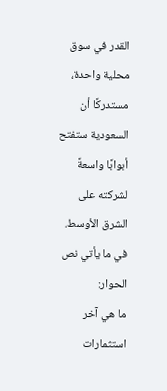القدر في سوق محلية واحدة، مستدركًا أن السعودية ستفتح أبوابًا واسعةً لشركته على الشرق الأوسط.
في ما يأتي نص الحوار:
ما هي آخر استثمارات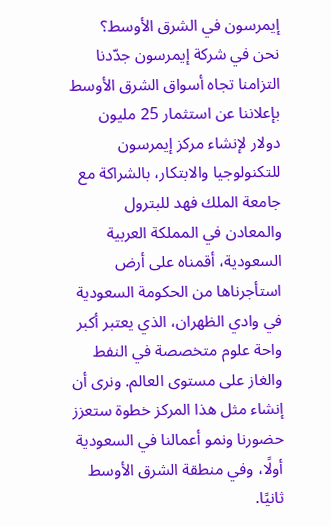إيمرسون في الشرق الأوسط؟
نحن في شركة إيمرسون جدّدنا التزامنا تجاه أسواق الشرق الأوسط بإعلاننا عن استثمار 25 مليون دولار لإنشاء مركز إيمرسون للتكنولوجيا والابتكار، بالشراكة مع جامعة الملك فهد للبترول والمعادن في المملكة العربية السعودية، أقمناه على أرض استأجرناها من الحكومة السعودية في وادي الظهران، الذي يعتبر أكبر واحة علوم متخصصة في النفط والغاز على مستوى العالم. ونرى أن إنشاء مثل هذا المركز خطوة ستعزز حضورنا ونمو أعمالنا في السعودية أولًا، وفي منطقة الشرق الأوسط ثانيًا.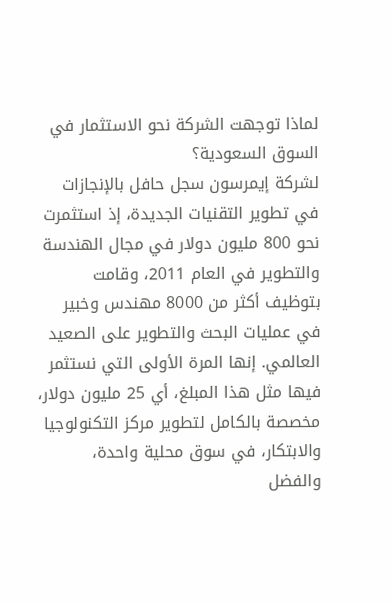لماذا توجهت الشركة نحو الاستثمار في السوق السعودية؟
لشركة إيمرسون سجل حافل بالإنجازات في تطوير التقنيات الجديدة، إذ استثمرت نحو 800 مليون دولار في مجال الهندسة والتطوير في العام 2011، وقامت بتوظيف أكثر من 8000 مهندس وخبير في عمليات البحث والتطوير على الصعيد العالمي. إنها المرة الأولى التي نستثمر فيها مثل هذا المبلغ، أي 25 مليون دولار، مخصصة بالكامل لتطوير مركز التكنولوجيا والابتكار، في سوق محلية واحدة، والفضل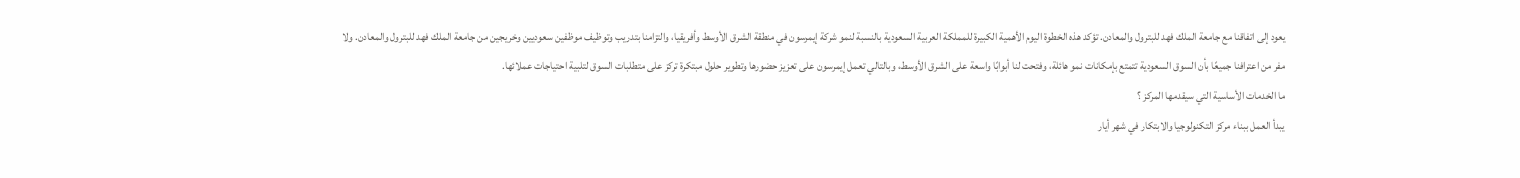يعود إلى اتفاقنا مع جامعة الملك فهد للبترول والمعادن. تؤكد هذه الخطوة اليوم الأهمية الكبيرة للمملكة العربية السعودية بالنسبة لنمو شركة إيمرسون في منطقة الشرق الأوسط وأفريقيا، والتزامنا بتدريب وتوظيف موظفين سعوديين وخريجين من جامعة الملك فهد للبترول والمعادن. ولا مفر من اعترافنا جميعًا بأن السوق السعودية تتمتع بإمكانات نمو هائلة، وفتحت لنا أبوابًا واسعة على الشرق الأوسط، وبالتالي تعمل إيمرسون على تعزيز حضورها وتطوير حلول مبتكرة تركز على متطلبات السوق لتلبية احتياجات عملائها.
ما الخدمات الأساسية التي سيقدمها المركز ؟
يبدأ العمل ببناء مركز التكنولوجيا والابتكار في شهر أيار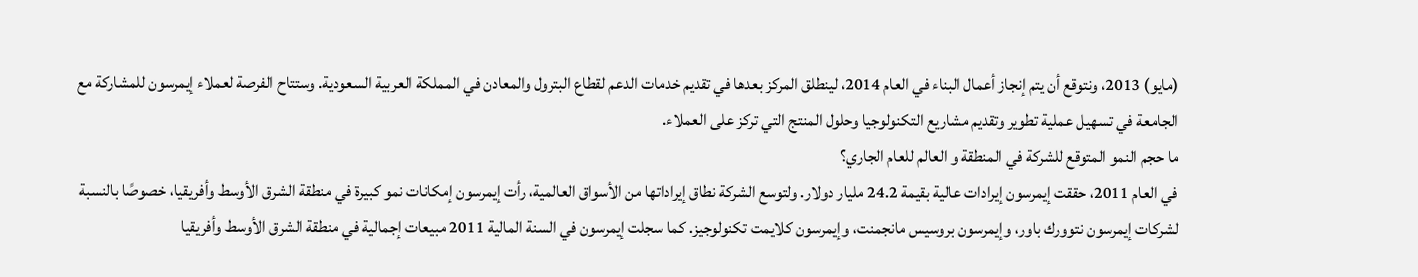(مايو) 2013، ونتوقع أن يتم إنجاز أعمال البناء في العام 2014، لينطلق المركز بعدها في تقديم خدمات الدعم لقطاع البترول والمعادن في المملكة العربية السعودية. وستتاح الفرصة لعملاء إيمرسون للمشاركة مع الجامعة في تسهيل عملية تطوير وتقديم مشاريع التكنولوجيا وحلول المنتج التي تركز على العملاء.
ما حجم النمو المتوقع للشركة في المنطقة و العالم للعام الجاري؟
في العام 2011، حققت إيمرسون إيرادات عالية بقيمة 24.2 مليار دولار. ولتوسع الشركة نطاق إيراداتها من الأسواق العالمية، رأت إيمرسون إمكانات نمو كبيرة في منطقة الشرق الأوسط وأفريقيا، خصوصًا بالنسبة لشركات إيمرسون نتوورك باور، وإيمرسون بروسيس مانجمنت، وإيمرسون كلايمت تكنولوجيز. كما سجلت إيمرسون في السنة المالية 2011 مبيعات إجمالية في منطقة الشرق الأوسط وأفريقيا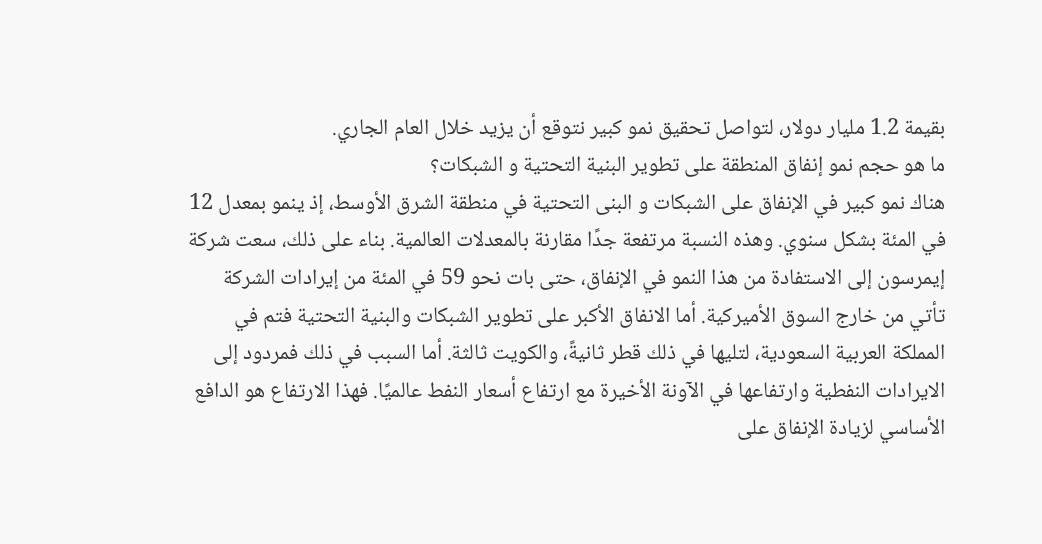بقيمة 1.2 مليار دولار، لتواصل تحقيق نمو كبير نتوقع أن يزيد خلال العام الجاري.
ما هو حجم نمو إنفاق المنطقة على تطوير البنية التحتية و الشبكات؟
هناك نمو كبير في الإنفاق على الشبكات و البنى التحتية في منطقة الشرق الأوسط، إذ ينمو بمعدل 12 في المئة بشكل سنوي. وهذه النسبة مرتفعة جدًا مقارنة بالمعدلات العالمية. بناء على ذلك، سعت شركة إيمرسون إلى الاستفادة من هذا النمو في الإنفاق، حتى بات نحو 59 في المئة من إيرادات الشركة تأتي من خارج السوق الأميركية. أما الانفاق الأكبر على تطوير الشبكات والبنية التحتية فتم في المملكة العربية السعودية، لتليها في ذلك قطر ثانيةً، والكويت ثالثة. أما السبب في ذلك فمردود إلى الايرادات النفطية وارتفاعها في الآونة الأخيرة مع ارتفاع أسعار النفط عالميًا. فهذا الارتفاع هو الدافع الأساسي لزيادة الإنفاق على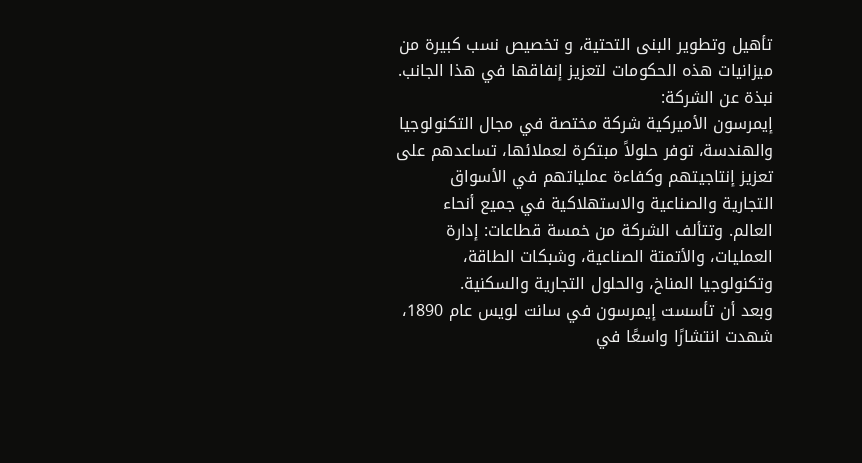تأهيل وتطوير البنى التحتية، و تخصيص نسب كبيرة من ميزانيات هذه الحكومات لتعزيز إنفاقها في هذا الجانب.
نبذة عن الشركة:
إيمرسون الأميركية شركة مختصة في مجال التكنولوجيا والهندسة، توفر حلولاً مبتكرة لعملائها، تساعدهم على تعزيز إنتاجيتهم وكفاءة عملياتهم في الأسواق التجارية والصناعية والاستهلاكية في جميع أنحاء العالم. وتتألف الشركة من خمسة قطاعات: إدارة العمليات، والأتمتة الصناعية، وشبكات الطاقة، وتكنولوجيا المناخ، والحلول التجارية والسكنية.
وبعد أن تأسست إيمرسون في سانت لويس عام 1890، شهدت انتشارًا واسعًا في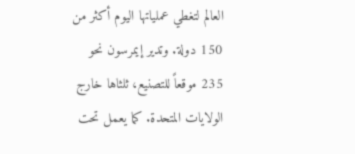العالم لتغطي عملياتها اليوم أكثر من 150 دولة. وتدير إيمرسون نحو 235 موقعاً للتصنيع، ثلثاها خارج الولايات المتحدة. كما يعمل تحت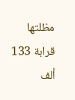مظلتها قرابة 133 ألف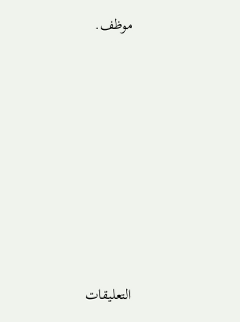موظف.












التعليقات